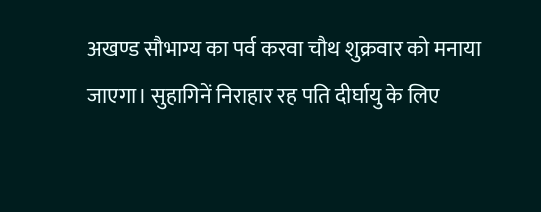अखण्ड सौभाग्य का पर्व करवा चौथ शुक्रवार को मनाया जाएगा। सुहागिनें निराहार रह पति दीर्घायु के लिए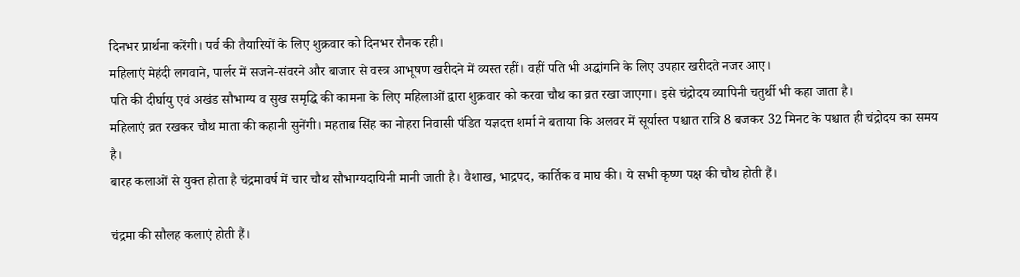दिनभर प्रार्थना करेंगी। पर्व की तैयारियों के लिए शुक्रवार को दिनभर रौनक रही।
महिलाएं मेहंदी लगवाने, पार्लर में सजने-संवरने और बाजार से वस्त्र आभूषण खरीदने में व्यस्त रहीं। वहीं पति भी अद्धांगनि के लिए उपहार खरीदते नजर आए।
पति की दीर्घायु एवं अखंड सौभाग्य व सुख समृद्धि की कामना के लिए महिलाओं द्वारा शुक्रवार को करवा चौथ का व्रत रखा जाएगा। इसे चंद्रोदय व्यापिनी चतुर्थी भी कहा जाता है।
महिलाएं व्रत रखकर चौथ माता की कहानी सुनेंगी। महताब सिंह का नोहरा निवासी पंडित यज्ञदत्त शर्मा ने बताया कि अलवर में सूर्यास्त पश्चात रात्रि 8 बजकर 32 मिनट के पश्चात ही चंद्रोदय का समय है।
बारह कलाओं से युक्त होता है चंद्रमावर्ष में चार चौथ सौभाग्यदायिनी मानी जाती है। वैशाख, भाद्रपद, कार्तिक व माघ की। ये सभी कृष्ण पक्ष की चौथ होती हैं।

चंद्रमा की सौलह कलाएं होती हैं।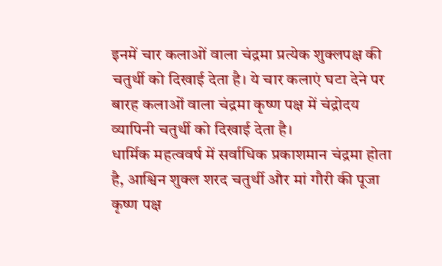इनमें चार कलाओं वाला चंद्रमा प्रत्येक शुक्लपक्ष की चतुर्थी को दिखाई देता है। ये चार कलाएं घटा देने पर बारह कलाओं वाला चंद्रमा कृष्ण पक्ष में चंद्रोदय व्यापिनी चतुर्थी को दिखाई देता है।
धार्मिक महत्ववर्ष में सर्वाधिक प्रकाशमान चंद्रमा होता है, आश्विन शुक्ल शरद चतुर्थी और मां गौरी की पूजा कृष्ण पक्ष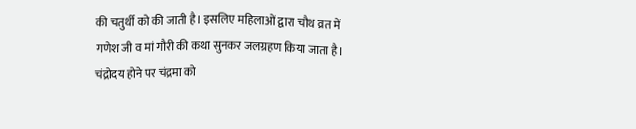की चतुर्थी को की जाती है। इसलिए महिलाओं द्वारा चौथ व्रत में गणेश जी व मां गौरी की कथा सुनकर जलग्रहण किया जाता है।
चंद्रोदय होने पर चंद्रमा को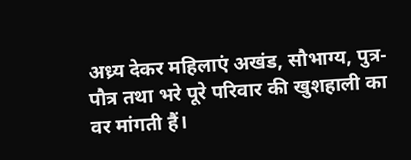अध्र्य देकर महिलाएं अखंड, सौभाग्य, पुत्र-पौत्र तथा भरे पूरे परिवार की खुशहाली का वर मांगती हैं।